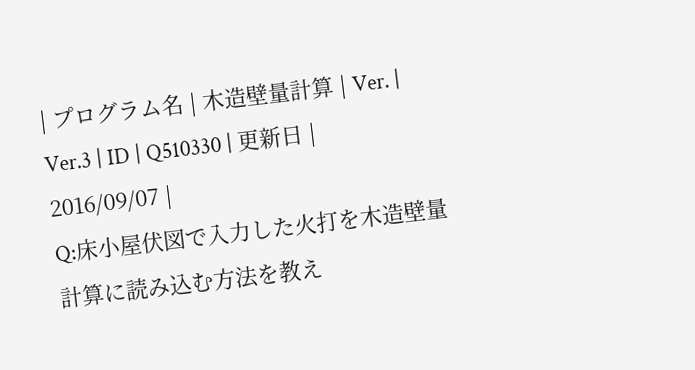| プログラム名 | 木造壁量計算 | Ver. | Ver.3 | ID | Q510330 | 更新日 | 2016/09/07 |
Q:床小屋伏図で入力した火打を木造壁量計算に読み込む方法を教え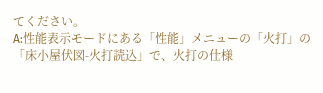てください。
A:性能表示モードにある「性能」メニューの「火打」の「床小屋伏図-火打読込」で、火打の仕様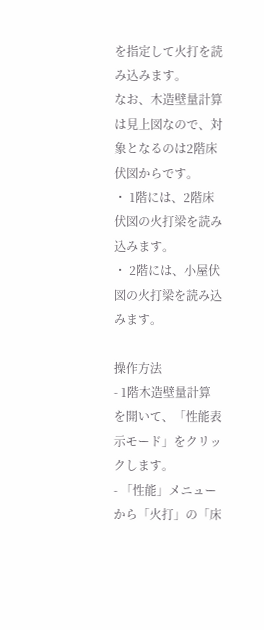を指定して火打を読み込みます。
なお、木造壁量計算は見上図なので、対象となるのは2階床伏図からです。
・ 1階には、2階床伏図の火打梁を読み込みます。
・ 2階には、小屋伏図の火打梁を読み込みます。

操作方法
- 1階木造壁量計算を開いて、「性能表示モード」をクリックします。
- 「性能」メニューから「火打」の「床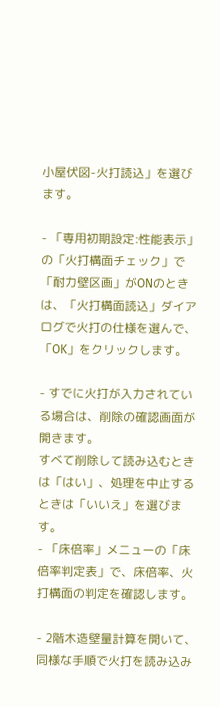小屋伏図-火打読込」を選びます。

- 「専用初期設定:性能表示」の「火打構面チェック」で「耐力壁区画」がONのときは、「火打構面読込」ダイアログで火打の仕様を選んで、「OK」をクリックします。

- すでに火打が入力されている場合は、削除の確認画面が開きます。
すべて削除して読み込むときは「はい」、処理を中止するときは「いいえ」を選びます。
- 「床倍率」メニューの「床倍率判定表」で、床倍率、火打構面の判定を確認します。

- 2階木造壁量計算を開いて、同様な手順で火打を読み込み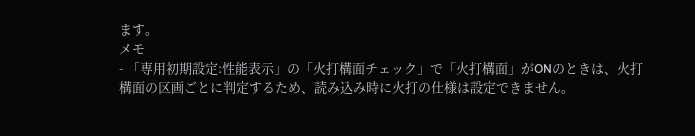ます。
メモ
- 「専用初期設定:性能表示」の「火打構面チェック」で「火打構面」がONのときは、火打構面の区画ごとに判定するため、読み込み時に火打の仕様は設定できません。